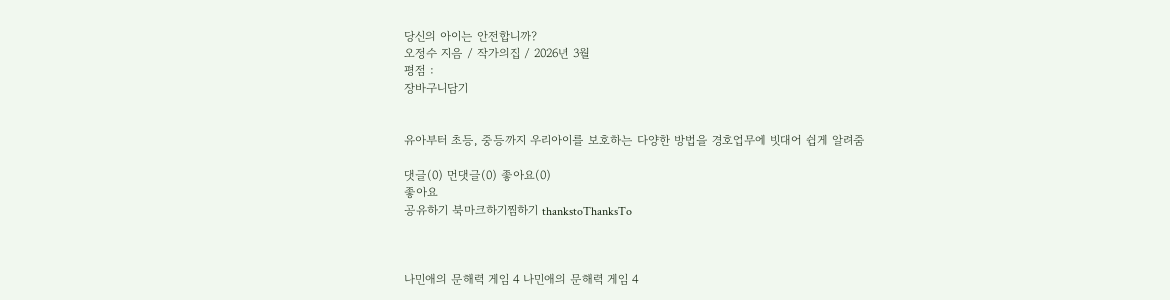당신의 아이는 안전합니까?
오정수 지음 / 작가의집 / 2026년 3월
평점 :
장바구니담기


유아부터 초등, 중등까지 우리아이를 보호하는 다양한 방법을 경호업무에 빗대어 쉽게 알려줌

댓글(0) 먼댓글(0) 좋아요(0)
좋아요
공유하기 북마크하기찜하기 thankstoThanksTo



나민애의 문해력 게임 4 나민애의 문해력 게임 4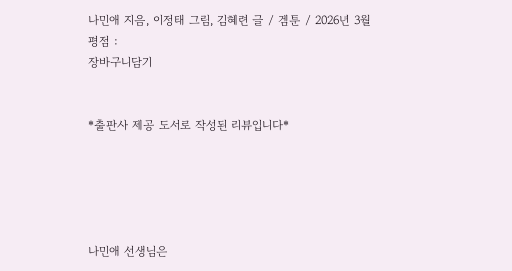나민애 지음, 이정태 그림, 김혜련 글 / 겜툰 / 2026년 3월
평점 :
장바구니담기


*출판사 제공 도서로 작성된 리뷰입니다*





나민애 선생님은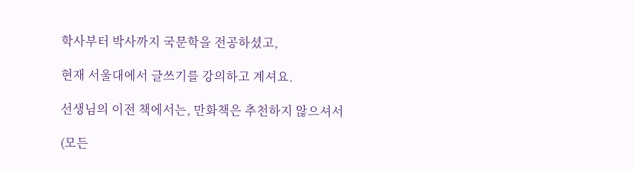학사부터 박사까지 국문학을 전공하셨고,

현재 서울대에서 글쓰기를 강의하고 계셔요.

선생님의 이전 책에서는, 만화책은 추천하지 않으셔서

(모든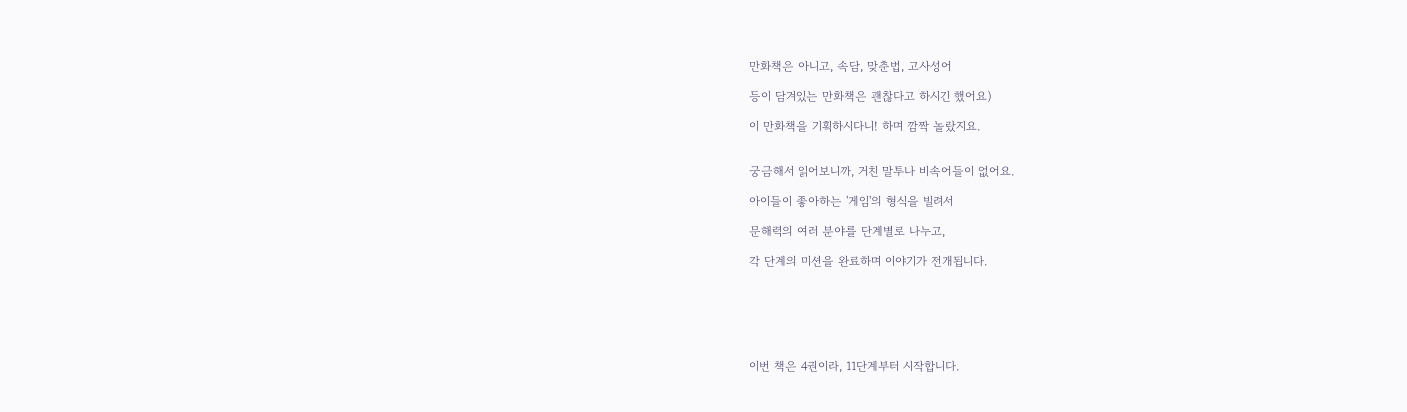만화책은 아니고, 속담, 맞춘법, 고사성어

등이 담겨있는 만화책은 괜찮다고 하시긴 했어요)

이 만화책을 기획하시다니! 하며 깜짝 놀랐지요.


궁금해서 읽어보니까, 거친 말투나 비속어들이 없어요.

아이들이 좋아하는 '게임'의 형식을 빌려서

문해력의 여러 분야를 단계별로 나누고,

각 단계의 미션을 완료하며 이야기가 전개됩니다.






이번 책은 4권이라, 11단계부터 시작합니다.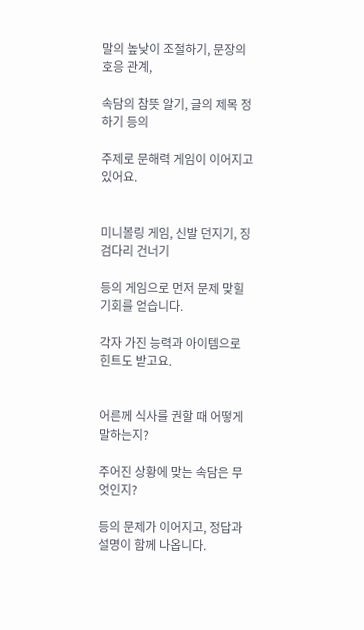말의 높낮이 조절하기, 문장의 호응 관계,

속담의 참뜻 알기, 글의 제목 정하기 등의

주제로 문해력 게임이 이어지고 있어요.


미니볼링 게임, 신발 던지기, 징검다리 건너기

등의 게임으로 먼저 문제 맞힐 기회를 얻습니다.

각자 가진 능력과 아이템으로 힌트도 받고요.


어른께 식사를 권할 때 어떻게 말하는지?

주어진 상황에 맞는 속담은 무엇인지?

등의 문제가 이어지고, 정답과 설명이 함께 나옵니다.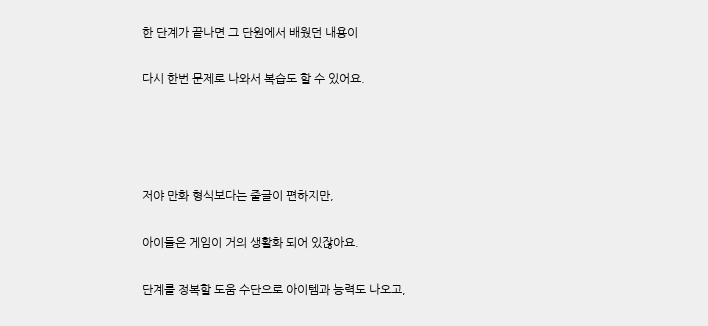한 단계가 끝나면 그 단원에서 배웠던 내용이

다시 한번 문제로 나와서 복습도 할 수 있어요.




저야 만화 형식보다는 줄글이 편하지만,

아이들은 게임이 거의 생활화 되어 있잖아요.

단계를 정복할 도움 수단으로 아이템과 능력도 나오고,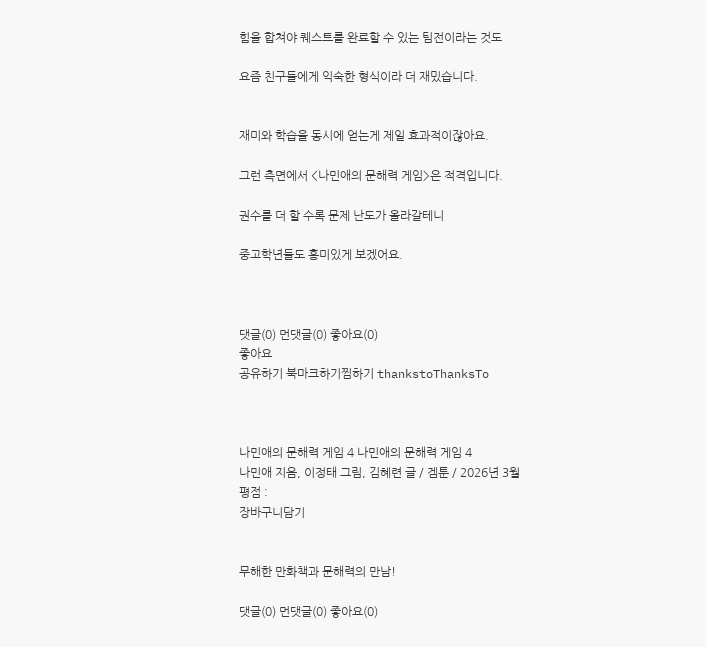힘을 합쳐야 퀘스트를 완료할 수 있는 팀전이라는 것도

요즘 친구들에게 익숙한 형식이라 더 재밌습니다.


재미와 학습을 동시에 얻는게 제일 효과적이잖아요.

그런 측면에서 <나민애의 문해력 게임>은 적격입니다.

권수를 더 할 수록 문제 난도가 올라갈테니

중고학년들도 흥미있게 보겠어요.



댓글(0) 먼댓글(0) 좋아요(0)
좋아요
공유하기 북마크하기찜하기 thankstoThanksTo



나민애의 문해력 게임 4 나민애의 문해력 게임 4
나민애 지음, 이정태 그림, 김혜련 글 / 겜툰 / 2026년 3월
평점 :
장바구니담기


무해한 만화책과 문해력의 만남!

댓글(0) 먼댓글(0) 좋아요(0)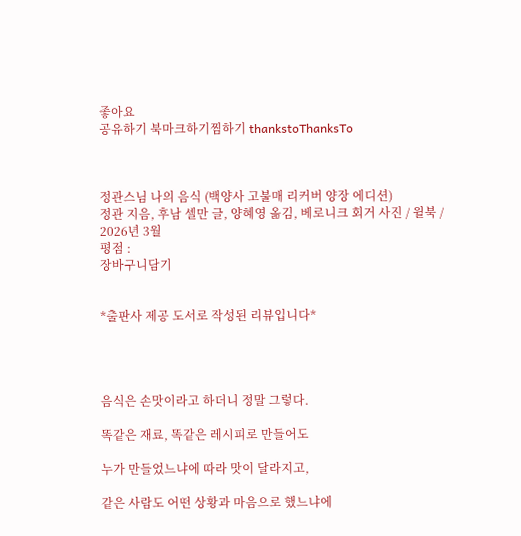좋아요
공유하기 북마크하기찜하기 thankstoThanksTo



정관스님 나의 음식 (백양사 고불매 리커버 양장 에디션)
정관 지음, 후남 셀만 글, 양혜영 옮김, 베로니크 회거 사진 / 윌북 / 2026년 3월
평점 :
장바구니담기


*출판사 제공 도서로 작성된 리뷰입니다*




음식은 손맛이라고 하더니 정말 그렇다.

똑같은 재료, 똑같은 레시피로 만들어도

누가 만들었느냐에 따라 맛이 달라지고,

같은 사람도 어떤 상황과 마음으로 했느냐에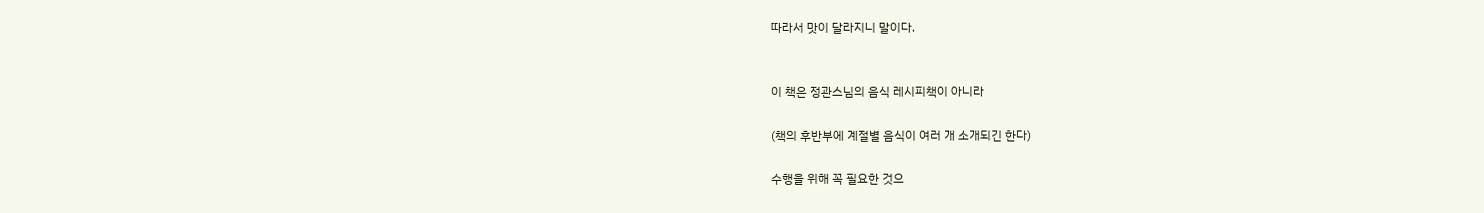따라서 맛이 달라지니 말이다.


이 책은 정관스님의 음식 레시피책이 아니라

(책의 후반부에 계절별 음식이 여러 개 소개되긴 한다)

수행을 위해 꼭 필요한 것으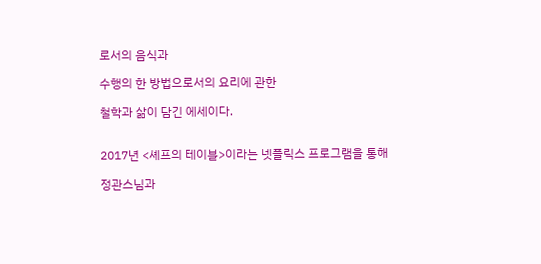로서의 음식과

수행의 한 방법으로서의 요리에 관한

철학과 삶이 담긴 에세이다.


2017년 <셰프의 테이블>이라는 넷플릭스 프로그램을 통해

정관스님과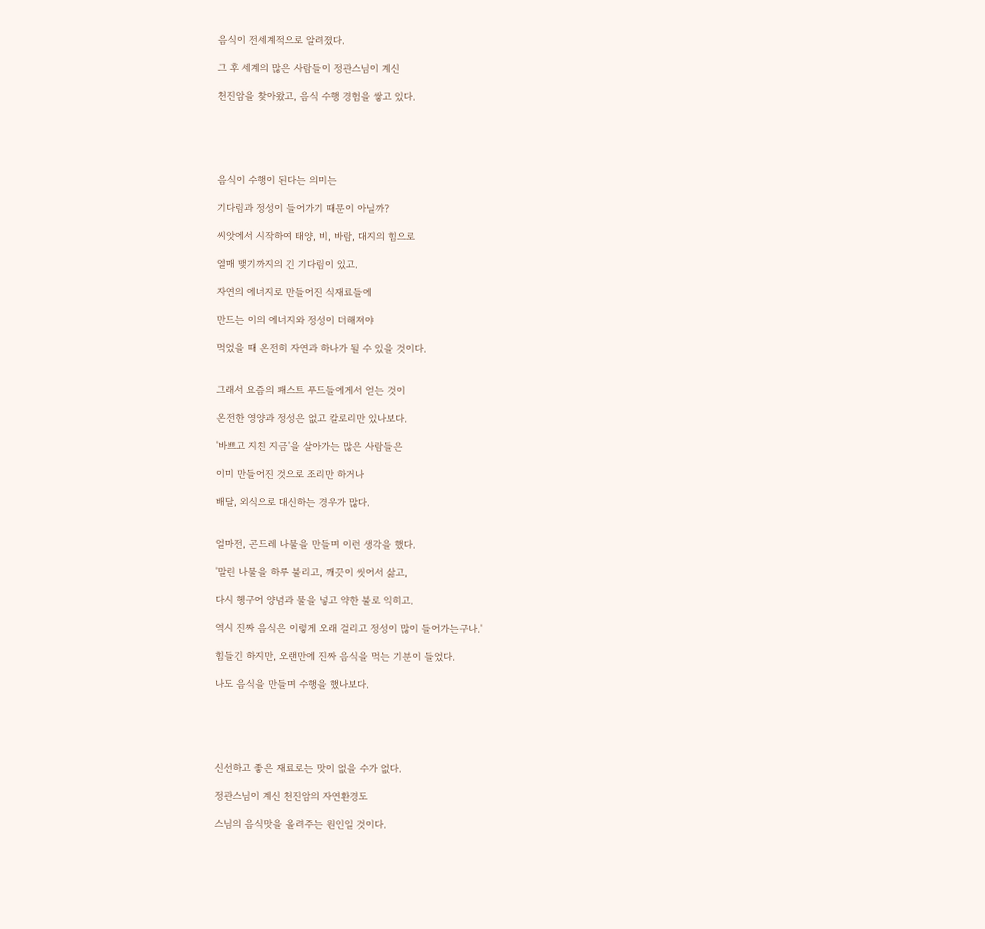음식이 전세계적으로 알려졌다.

그 후 세계의 많은 사람들이 정관스님이 계신

천진암을 찾아왔고, 음식 수행 경험을 쌓고 있다.





음식이 수행이 된다는 의미는

기다림과 정성이 들어가기 때문이 아닐까?

씨앗에서 시작하여 태양, 비, 바람, 대지의 힘으로

열매 맺기까지의 긴 기다림이 있고.

자연의 에너지로 만들어진 식재료들에

만드는 이의 에너지와 정성이 더해져야

먹었을 때 온전히 자연과 하나가 될 수 있을 것이다.


그래서 요즘의 패스트 푸드들에게서 얻는 것이

온전한 영양과 정성은 없고 칼로리만 있나보다.

'바쁘고 지친 지금'을 살아가는 많은 사람들은

이미 만들어진 것으로 조리만 하거나

배달, 외식으로 대신하는 경우가 많다.


얼마전, 곤드레 나물을 만들며 이런 생각을 했다.

'말린 나물을 하루 불리고, 깨끗이 씻어서 삶고,

다시 헹구어 양념과 물을 넣고 약한 불로 익히고.

역시 진짜 음식은 이렇게 오래 걸리고 정성이 많이 들어가는구나.'

힘들긴 하지만, 오랜만에 진짜 음식을 먹는 기분이 들었다.

나도 음식을 만들며 수행을 했나보다.





신선하고 좋은 재료로는 맛이 없을 수가 없다.

정관스님이 계신 천진암의 자연환경도

스님의 음식맛을 올려주는 원인일 것이다.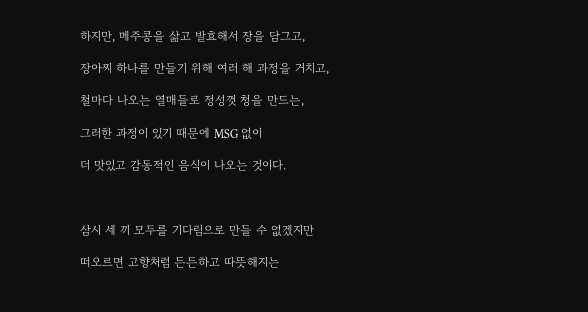하지만, 메주콩을 삶고 발효해서 장을 담그고,

장아찌 하나를 만들기 위해 여러 해 과정을 거치고,

철마다 나오는 열매들로 정성껏 청을 만드는,

그러한 과정이 있기 때문에 MSG 없이

더 맛있고 감동적인 음식이 나오는 것이다.



삼시 세 끼 모두를 기다림으로 만들 수 없겠지만

떠오르면 고향처럼 든든하고 따뜻해지는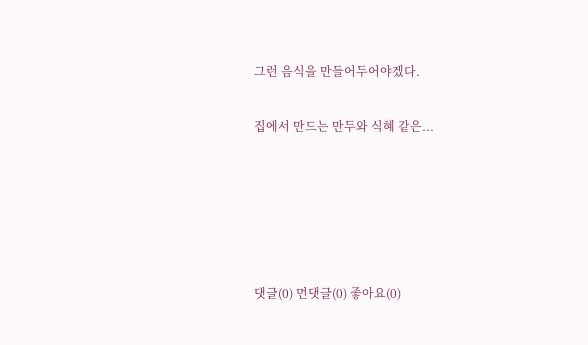그런 음식을 만들어두어야겠다.

집에서 만드는 만두와 식혜 같은...





댓글(0) 먼댓글(0) 좋아요(0)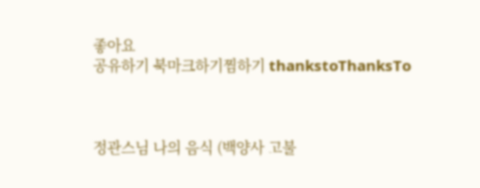좋아요
공유하기 북마크하기찜하기 thankstoThanksTo



정관스님 나의 음식 (백양사 고불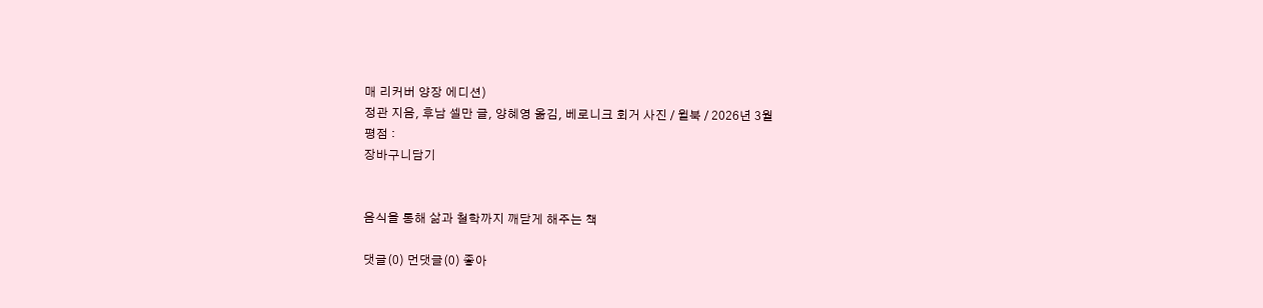매 리커버 양장 에디션)
정관 지음, 후남 셀만 글, 양혜영 옮김, 베로니크 회거 사진 / 윌북 / 2026년 3월
평점 :
장바구니담기


음식을 통해 삶과 철학까지 깨닫게 해주는 책

댓글(0) 먼댓글(0) 좋아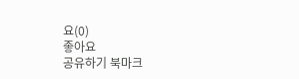요(0)
좋아요
공유하기 북마크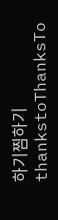하기찜하기 thankstoThanksTo